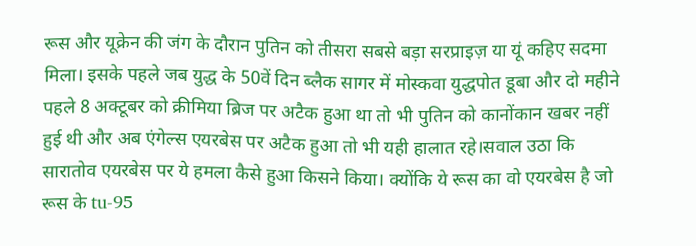रूस और यूक्रेन की जंग के दौरान पुतिन को तीसरा सबसे बड़ा सरप्राइज़ या यूं कहिए सदमा मिला। इसके पहले जब युद्ध के 50वें दिन ब्लैक सागर में मोस्कवा युद्धपोत डूबा और दो महीने पहले 8 अक्टूबर को क्रीमिया ब्रिज पर अटैक हुआ था तो भी पुतिन को कानोंकान खबर नहीं हुई थी और अब एंगेल्स एयरबेस पर अटैक हुआ तो भी यही हालात रहे।सवाल उठा कि सारातोव एयरबेस पर ये हमला कैसे हुआ किसने किया। क्योंकि ये रूस का वो एयरबेस है जो रूस के tu-95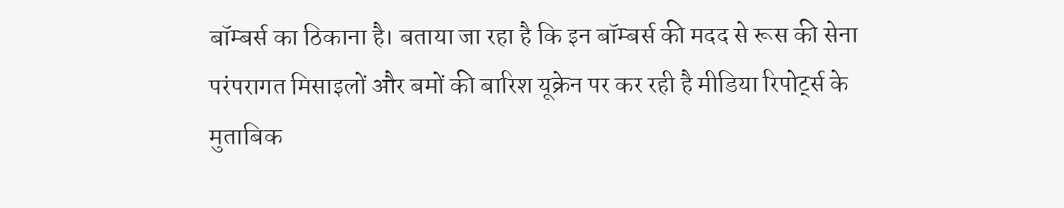बॉम्बर्स का ठिकाना है। बताया जा रहा है कि इन बॉम्बर्स की मदद से रूस की सेना परंपरागत मिसाइलों और बमों की बारिश यूक्रेन पर कर रही है मीडिया रिपोर्ट्स के मुताबिक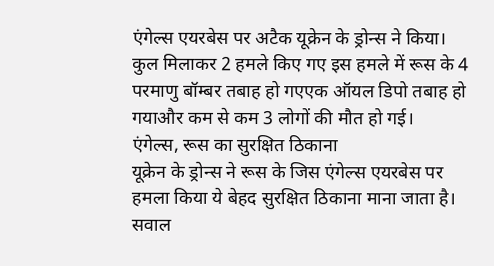एंगेल्स एयरबेस पर अटैक यूक्रेन के ड्रोन्स ने किया। कुल मिलाकर 2 हमले किए गए इस हमले में रूस के 4 परमाणु बॉम्बर तबाह हो गएएक ऑयल डिपो तबाह हो गयाऔर कम से कम 3 लोगों की मौत हो गई।
एंगेल्स, रूस का सुरक्षित ठिकाना
यूक्रेन के ड्रोन्स ने रूस के जिस एंगेल्स एयरबेस पर हमला किया ये बेहद सुरक्षित ठिकाना माना जाता है। सवाल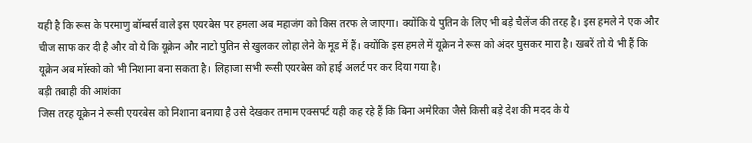यही है कि रूस के परमाणु बॉम्बर्स वाले इस एयरबेस पर हमला अब महाजंग को किस तरफ ले जाएगा। क्योंकि ये पुतिन के लिए भी बड़े चैलेंज की तरह है। इस हमले ने एक और चीज साफ कर दी है और वो ये कि यूक्रेन और नाटो पुतिन से खुलकर लोहा लेने के मूड में हैं। क्योंकि इस हमले में यूक्रेन ने रूस को अंदर घुसकर मारा है। खबरें तो ये भी हैं कि यूक्रेन अब मॉस्को को भी निशाना बना सकता है। लिहाजा सभी रूसी एयरबेस को हाई अलर्ट पर कर दिया गया है।
बड़ी तबाही की आशंका
जिस तरह यूक्रेन ने रूसी एयरबेस को निशाना बनाया है उसे देखकर तमाम एक्सपर्ट यही कह रहे हैं कि बिना अमेरिका जैसे किसी बड़े देश की मदद के ये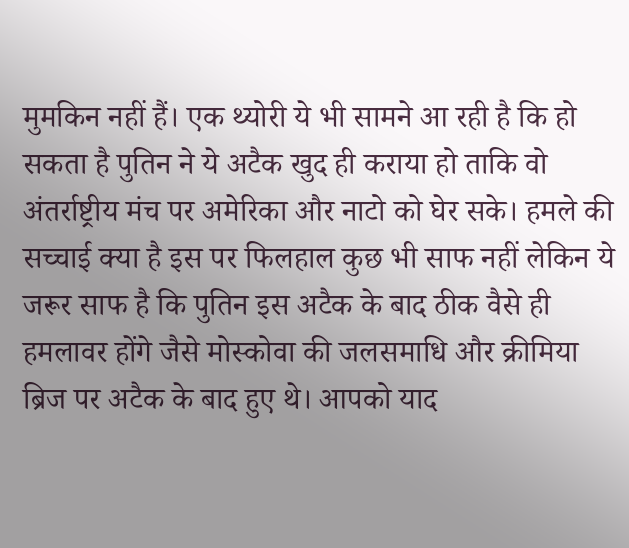मुमकिन नहीं हैं। एक थ्योरी ये भी सामने आ रही है कि हो सकता है पुतिन ने ये अटैक खुद ही कराया हो ताकि वो अंतर्राष्ट्रीय मंच पर अमेरिका और नाटो को घेर सके। हमले की सच्चाई क्या है इस पर फिलहाल कुछ भी साफ नहीं लेकिन ये जरूर साफ है कि पुतिन इस अटैक के बाद ठीक वैसे ही हमलावर होंगे जैसे मोस्कोवा की जलसमाधि और क्रीमिया ब्रिज पर अटैक के बाद हुए थे। आपको याद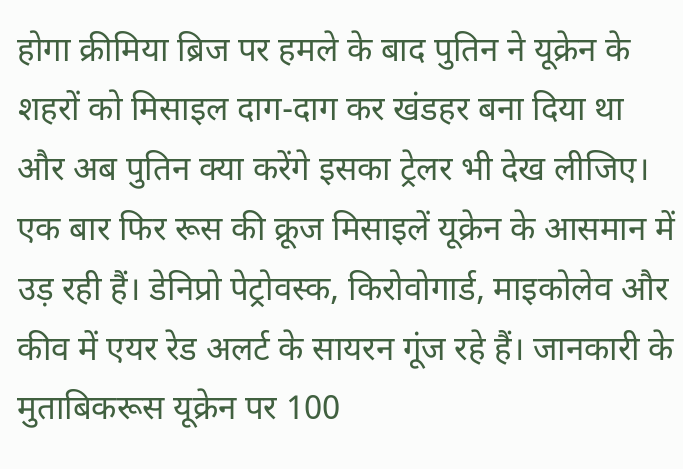होगा क्रीमिया ब्रिज पर हमले के बाद पुतिन ने यूक्रेन के शहरों को मिसाइल दाग-दाग कर खंडहर बना दिया था और अब पुतिन क्या करेंगे इसका ट्रेलर भी देख लीजिए। एक बार फिर रूस की क्रूज मिसाइलें यूक्रेन के आसमान में उड़ रही हैं। डेनिप्रो पेट्रोवस्क, किरोवोगार्ड, माइकोलेव और कीव में एयर रेड अलर्ट के सायरन गूंज रहे हैं। जानकारी के मुताबिकरूस यूक्रेन पर 100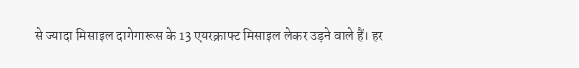से ज्यादा मिसाइल दागेगारूस के 13 एयरक्राफ्ट मिसाइल लेकर उड़ने वाले हैं। हर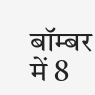बॉम्बर में 8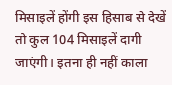मिसाइलें होंगी इस हिसाब से देखें तो कुल 104 मिसाइलें दागी जाएंगी। इतना ही नहीं काला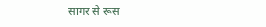सागर से रूस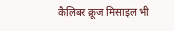कैलिबर क्रूज मिसाइल भी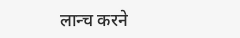लान्च करने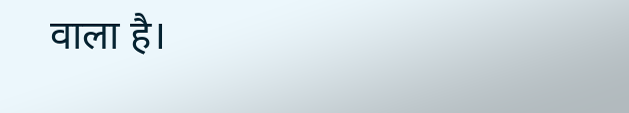वाला है।